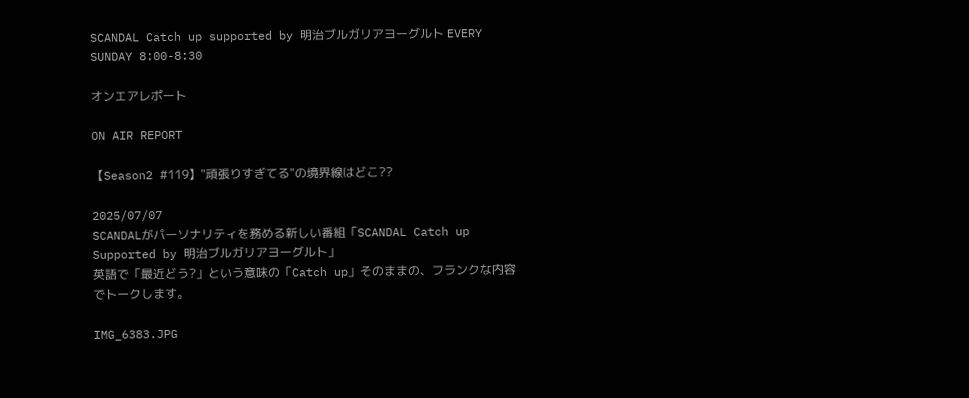SCANDAL Catch up supported by 明治ブルガリアヨーグルト EVERY SUNDAY 8:00-8:30

オンエアレポート

ON AIR REPORT

【Season2 #119】"頑張りすぎてる"の境界線はどこ??

2025/07/07
SCANDALがパーソナリティを務める新しい番組「SCANDAL Catch up Supported by 明治ブルガリアヨーグルト」
英語で「最近どう?」という意味の「Catch up」そのままの、フランクな内容でトークします。

IMG_6383.JPG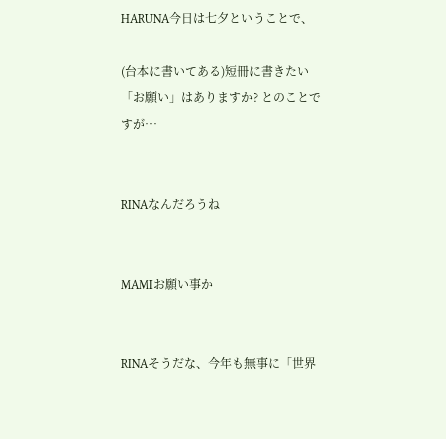HARUNA今日は七夕ということで、

(台本に書いてある)短冊に書きたい「お願い」はありますか? とのことですが…


RINAなんだろうね


MAMIお願い事か


RINAそうだな、今年も無事に「世界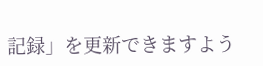記録」を更新できますよう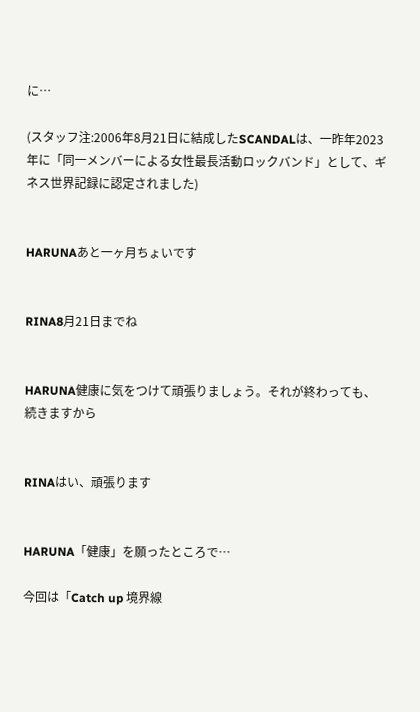に…

(スタッフ注:2006年8月21日に結成したSCANDALは、一昨年2023年に「同一メンバーによる女性最長活動ロックバンド」として、ギネス世界記録に認定されました)


HARUNAあと一ヶ月ちょいです


RINA8月21日までね


HARUNA健康に気をつけて頑張りましょう。それが終わっても、続きますから


RINAはい、頑張ります


HARUNA「健康」を願ったところで…

今回は「Catch up 境界線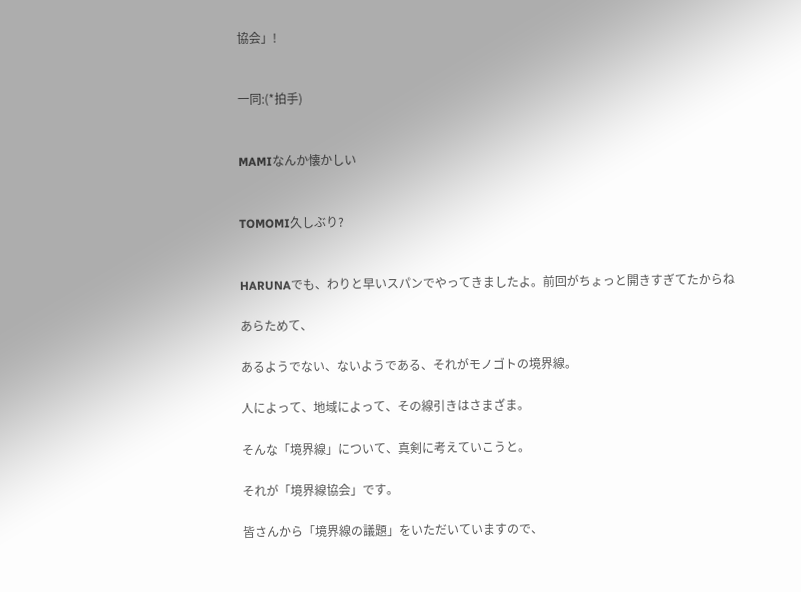協会」!


一同:(*拍手)


MAMIなんか懐かしい


TOMOMI久しぶり?


HARUNAでも、わりと早いスパンでやってきましたよ。前回がちょっと開きすぎてたからね

あらためて、

あるようでない、ないようである、それがモノゴトの境界線。

人によって、地域によって、その線引きはさまざま。

そんな「境界線」について、真剣に考えていこうと。

それが「境界線協会」です。

皆さんから「境界線の議題」をいただいていますので、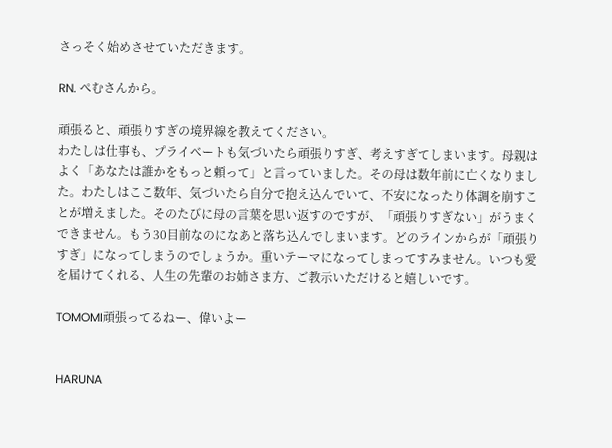さっそく始めさせていただきます。

RN. ぺむさんから。

頑張ると、頑張りすぎの境界線を教えてください。
わたしは仕事も、プライベートも気づいたら頑張りすぎ、考えすぎてしまいます。母親はよく「あなたは誰かをもっと頼って」と言っていました。その母は数年前に亡くなりました。わたしはここ数年、気づいたら自分で抱え込んでいて、不安になったり体調を崩すことが増えました。そのたびに母の言葉を思い返すのですが、「頑張りすぎない」がうまくできません。もう30目前なのになあと落ち込んでしまいます。どのラインからが「頑張りすぎ」になってしまうのでしょうか。重いテーマになってしまってすみません。いつも愛を届けてくれる、人生の先輩のお姉さま方、ご教示いただけると嬉しいです。

TOMOMI頑張ってるねー、偉いよー


HARUNA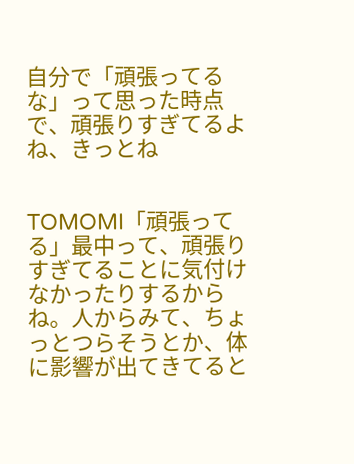自分で「頑張ってるな」って思った時点で、頑張りすぎてるよね、きっとね


TOMOMI「頑張ってる」最中って、頑張りすぎてることに気付けなかったりするからね。人からみて、ちょっとつらそうとか、体に影響が出てきてると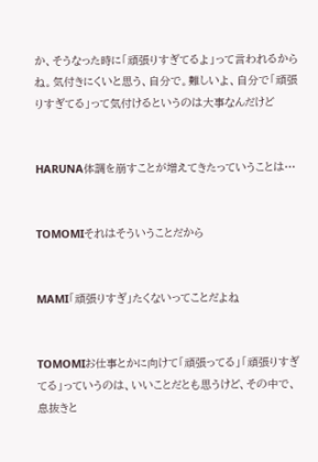か、そうなった時に「頑張りすぎてるよ」って言われるからね。気付きにくいと思う、自分で。難しいよ、自分で「頑張りすぎてる」って気付けるというのは大事なんだけど


HARUNA体調を崩すことが増えてきたっていうことは…


TOMOMIそれはそういうことだから


MAMI「頑張りすぎ」たくないってことだよね


TOMOMIお仕事とかに向けて「頑張ってる」「頑張りすぎてる」っていうのは、いいことだとも思うけど、その中で、息抜きと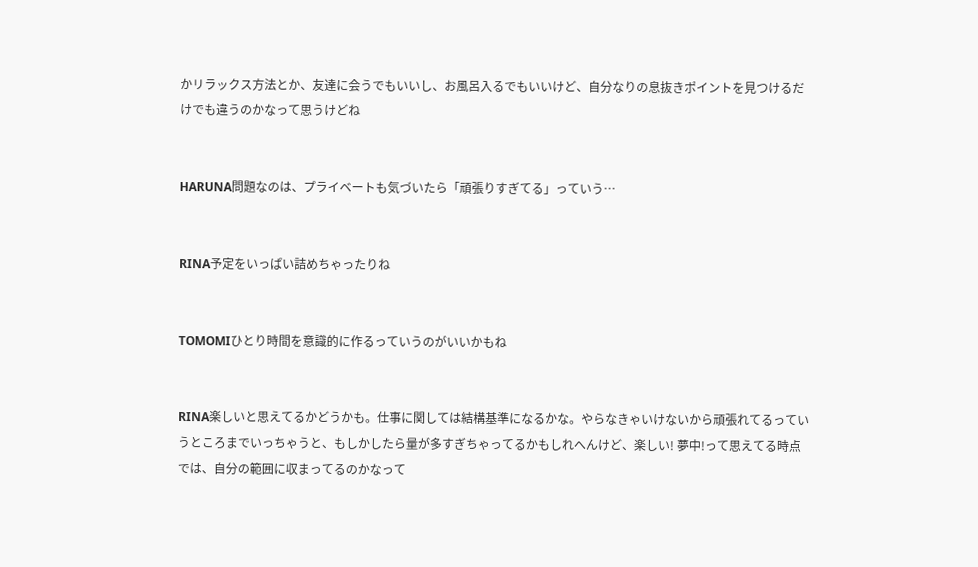かリラックス方法とか、友達に会うでもいいし、お風呂入るでもいいけど、自分なりの息抜きポイントを見つけるだけでも違うのかなって思うけどね


HARUNA問題なのは、プライベートも気づいたら「頑張りすぎてる」っていう…


RINA予定をいっぱい詰めちゃったりね


TOMOMIひとり時間を意識的に作るっていうのがいいかもね


RINA楽しいと思えてるかどうかも。仕事に関しては結構基準になるかな。やらなきゃいけないから頑張れてるっていうところまでいっちゃうと、もしかしたら量が多すぎちゃってるかもしれへんけど、楽しい! 夢中!って思えてる時点では、自分の範囲に収まってるのかなって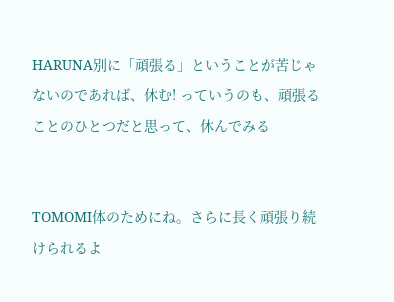HARUNA別に「頑張る」ということが苦じゃないのであれば、休む! っていうのも、頑張ることのひとつだと思って、休んでみる


TOMOMI体のためにね。さらに長く頑張り続けられるよ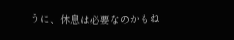うに、休息は必要なのかもね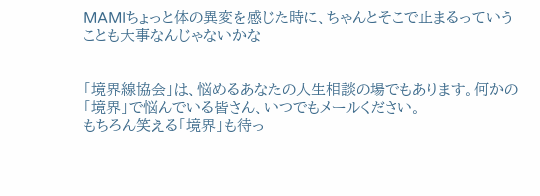MAMIちょっと体の異変を感じた時に、ちゃんとそこで止まるっていうことも大事なんじゃないかな


「境界線協会」は、悩めるあなたの人生相談の場でもあります。何かの「境界」で悩んでいる皆さん、いつでもメールください。
もちろん笑える「境界」も待っ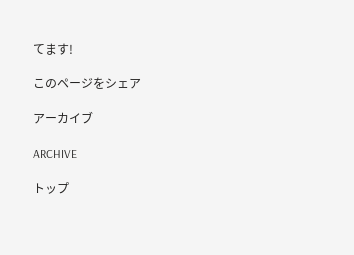てます!

このページをシェア

アーカイブ

ARCHIVE

トップ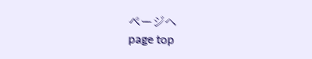ページへ
page top